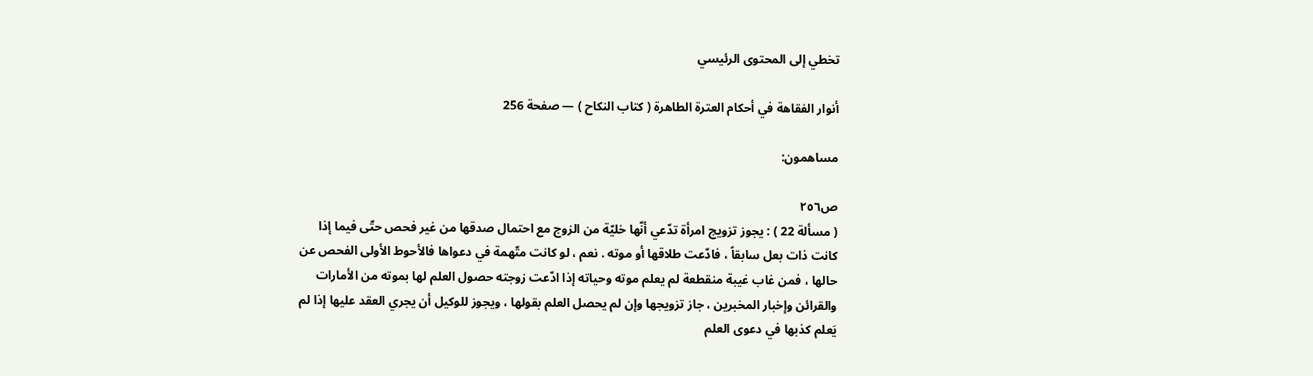تخطي إلى المحتوى الرئيسي

أنوار الفقاهة في أحكام العترة الطاهرة ( كتاب النكاح ) — صفحة 256

مساهمون:

ص٢٥٦
( مسألة 22 ) : يجوز تزويج امرأة تدّعي أنّها خليّة من الزوج مع احتمال صدقها من غير فحص حتّى فيما إذا كانت ذات بعل سابقاً ، فادّعت طلاقها أو موته . نعم ، لو كانت متّهمة في دعواها فالأحوط الأولى الفحص عن حالها ، فمن غاب غيبة منقطعة لم يعلم موته وحياته إذا ادّعت زوجته حصول العلم لها بموته من الأمارات والقرائن وإخبار المخبرين ، جاز تزويجها وإن لم يحصل العلم بقولها ، ويجوز للوكيل أن يجري العقد عليها إذا لم يَعلم كذبها في دعوى العلم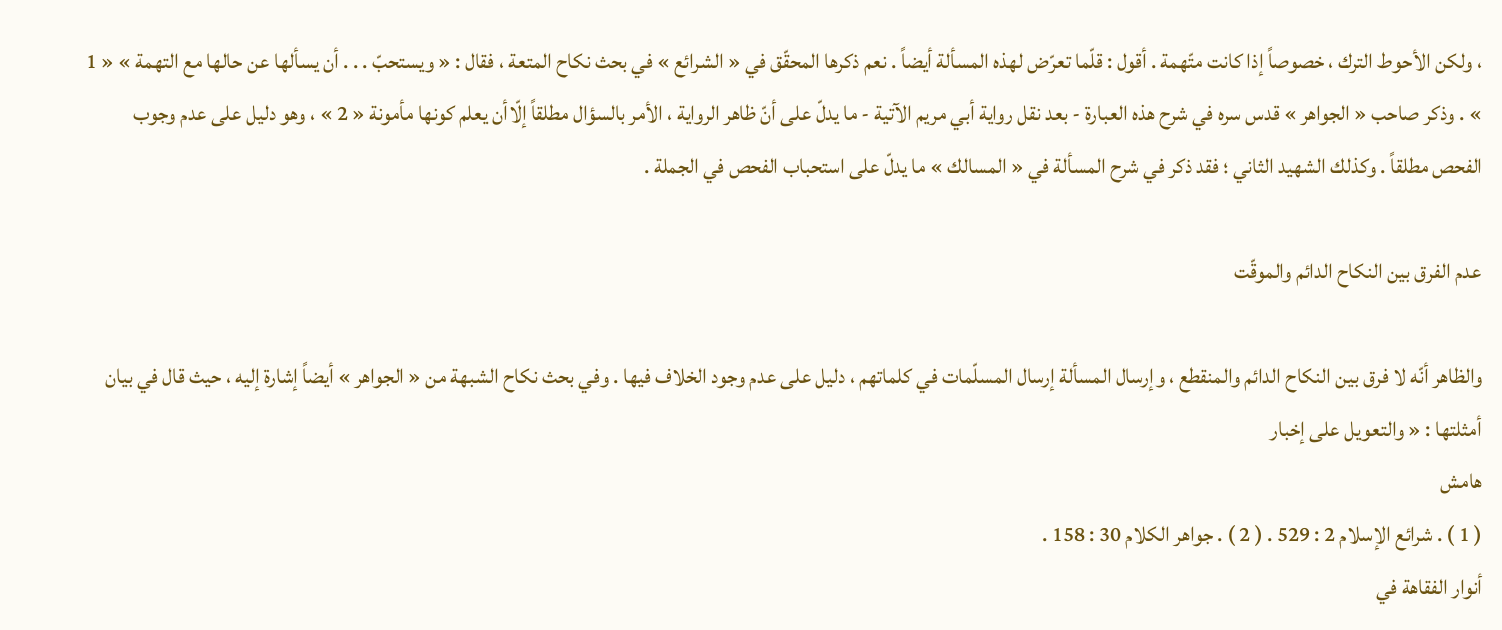، ولكن الأحوط الترك ، خصوصاً إذا كانت متّهمة . أقول : قلّما تعرّض لهذه المسألة أيضاً . نعم ذكرها المحقّق في « الشرائع » في بحث نكاح المتعة ، فقال : « ويستحبّ . . . أن يسألها عن حالها مع التهمة » « 1 » . وذكر صاحب « الجواهر » قدس سره في شرح هذه العبارة - بعد نقل رواية أبي مريم الآتية - ما يدلّ على أنّ ظاهر الرواية ، الأمر بالسؤال مطلقاً إلّاأن يعلم كونها مأمونة « 2 » ، وهو دليل على عدم وجوب الفحص مطلقاً . وكذلك الشهيد الثاني ؛ فقد ذكر في شرح المسألة في « المسالك » ما يدلّ على استحباب الفحص في الجملة .

عدم الفرق بين النكاح الدائم والموقّت

والظاهر أنّه لا فرق بين النكاح الدائم والمنقطع ، وإرسال المسألة إرسال المسلّمات في كلماتهم ، دليل على عدم وجود الخلاف فيها . وفي بحث نكاح الشبهة من « الجواهر » أيضاً إشارة إليه ، حيث قال في بيان أمثلتها : « والتعويل على إخبار
هامش
( 1 ) . شرائع الإسلام 2 : 529 . ( 2 ) . جواهر الكلام 30 : 158 .
أنوار الفقاهة في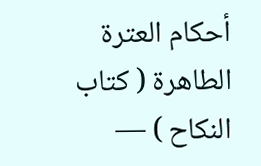أحكام العترة الطاهرة ( كتاب النكاح ) —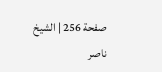صفحة 256 | الشيخ ناصر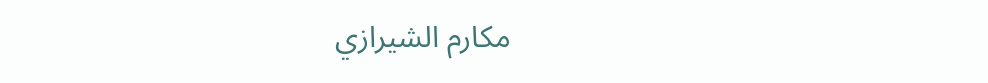مكارم الشيرازي